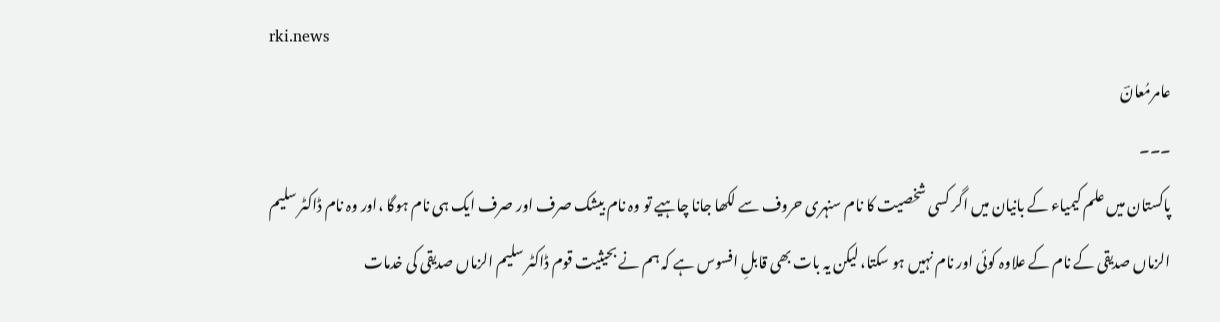rki.news
عامرمُعانؔ
۔۔۔
پاکستان میں علم کیمیاء کے بانیان میں اگر کسی شخصیت کا نام سنہری حروف سے لکھا جانا چاہیے تو وہ نام بیشک صرف اور صرف ایک ہی نام ہوگا ،اور وہ نام ڈاکٹر سلیم الزماں صدیقی کے نام کے علاوہ کوئی اور نام نہیں ہو سکتا، لیکن یہ بات بھی قابلِ افسوس ہے کہ ہم نے بحیثیت قوم ڈاکٹر سلیم الزماں صدیقی کی خدمات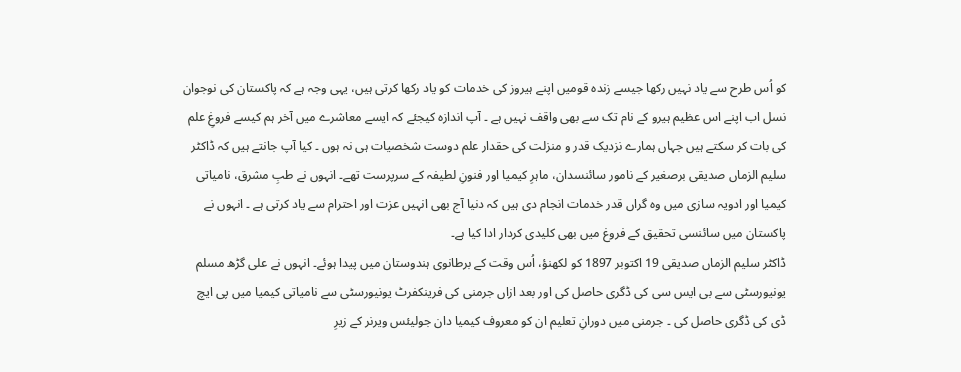کو اُس طرح سے یاد نہیں رکھا جیسے زندہ قومیں اپنے ہیروز کی خدمات کو یاد رکھا کرتی ہیں، یہی وجہ ہے کہ پاکستان کی نوجوان نسل اب اپنے اس عظیم ہیرو کے نام تک سے بھی واقف نہیں ہے ۔ آپ اندازہ کیجئے کہ ایسے معاشرے میں آخر ہم کیسے فروغِ علم کی بات کر سکتے ہیں جہاں ہمارے نزدیک قدر و منزلت کی حقدار علم دوست شخصیات ہی نہ ہوں ۔ کیا آپ جانتے ہیں کہ ڈاکٹر سلیم الزماں صدیقی برصغیر کے نامور سائنسدان، ماہرِ کیمیا اور فنونِ لطیفہ کے سرپرست تھے۔ انہوں نے طبِ مشرق، نامیاتی کیمیا اور ادویہ سازی میں وہ گراں قدر خدمات انجام دی ہیں کہ دنیا آج بھی انہیں عزت اور احترام سے یاد کرتی ہے ۔ انہوں نے پاکستان میں سائنسی تحقیق کے فروغ میں بھی کلیدی کردار ادا کیا ہے۔
ڈاکٹر سلیم الزماں صدیقی 19 اکتوبر 1897 کو لکھنؤ، اُس وقت کے برطانوی ہندوستان میں پیدا ہوئے۔ انہوں نے علی گڑھ مسلم یونیورسٹی سے بی ایس سی کی ڈگری حاصل کی اور بعد ازاں جرمنی کی فرینکفرٹ یونیورسٹی سے نامیاتی کیمیا میں پی ایچ ڈی کی ڈگری حاصل کی ۔ جرمنی میں دورانِ تعلیم ان کو معروف کیمیا دان جولیئس ویرنر کے زیرِ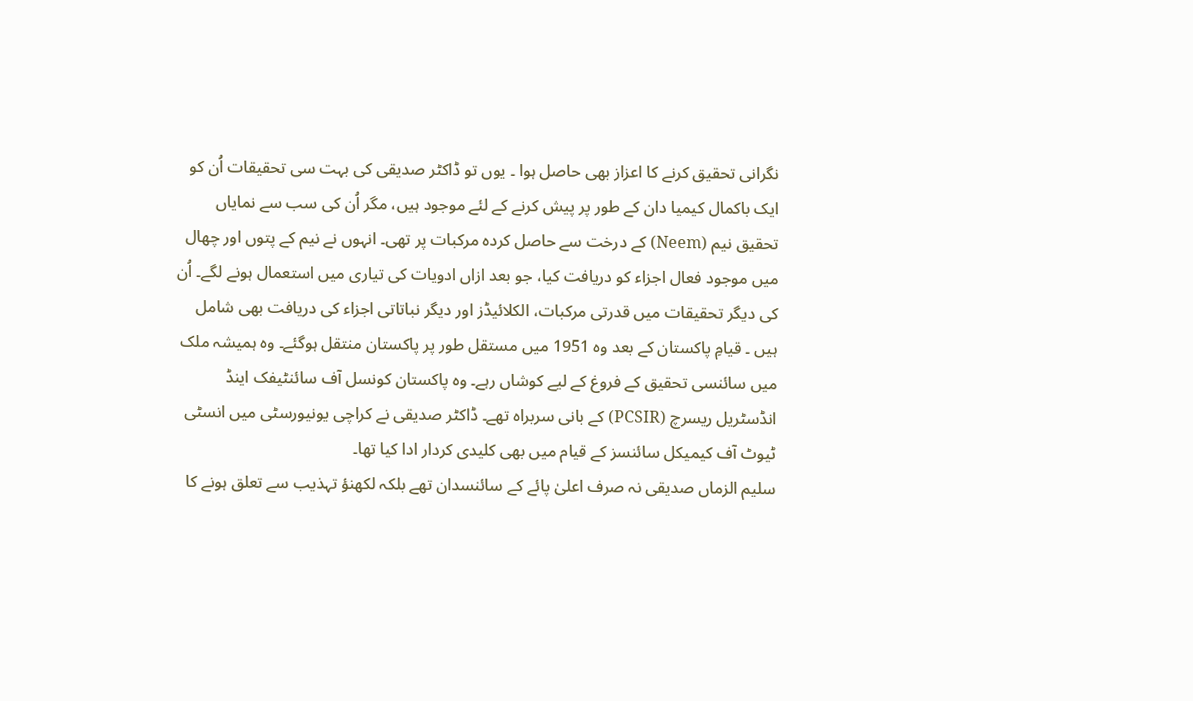نگرانی تحقیق کرنے کا اعزاز بھی حاصل ہوا ۔ یوں تو ڈاکٹر صدیقی کی بہت سی تحقیقات اُن کو ایک باکمال کیمیا دان کے طور پر پیش کرنے کے لئے موجود ہیں، مگر اُن کی سب سے نمایاں تحقیق نیم (Neem) کے درخت سے حاصل کردہ مرکبات پر تھی۔ انہوں نے نیم کے پتوں اور چھال میں موجود فعال اجزاء کو دریافت کیا، جو بعد ازاں ادویات کی تیاری میں استعمال ہونے لگے۔ اُن کی دیگر تحقیقات میں قدرتی مرکبات، الکلائیڈز اور دیگر نباتاتی اجزاء کی دریافت بھی شامل ہیں ۔ قیامِ پاکستان کے بعد وہ 1951 میں مستقل طور پر پاکستان منتقل ہوگئے۔ وہ ہمیشہ ملک میں سائنسی تحقیق کے فروغ کے لیے کوشاں رہے۔ وہ پاکستان کونسل آف سائنٹیفک اینڈ انڈسٹریل ریسرچ (PCSIR) کے بانی سربراہ تھے۔ ڈاکٹر صدیقی نے کراچی یونیورسٹی میں انسٹی ٹیوٹ آف کیمیکل سائنسز کے قیام میں بھی کلیدی کردار ادا کیا تھا۔
سلیم الزماں صدیقی نہ صرف اعلیٰ پائے کے سائنسدان تھے بلکہ لکھنؤ تہذیب سے تعلق ہونے کا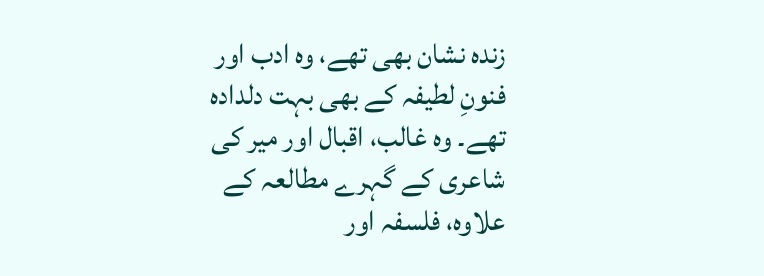زندہ نشان بھی تھے، وہ ادب اور فنونِ لطیفہ کے بھی بہت دلدادہ تھے۔ وہ غالب، اقبال اور میر کی شاعری کے گہرے مطالعہ کے علاوہ، فلسفہ اور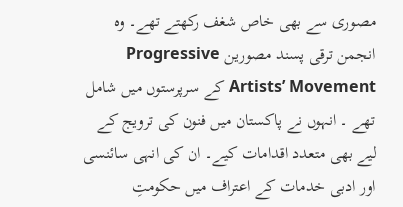مصوری سے بھی خاص شغف رکھتے تھے۔ وہ انجمن ترقی پسند مصورین Progressive Artists’ Movement کے سرپرستوں میں شامل تھے ۔ انہوں نے پاکستان میں فنون کی ترویج کے لیے بھی متعدد اقدامات کیے۔ ان کی انہی سائنسی اور ادبی خدمات کے اعتراف میں حکومتِ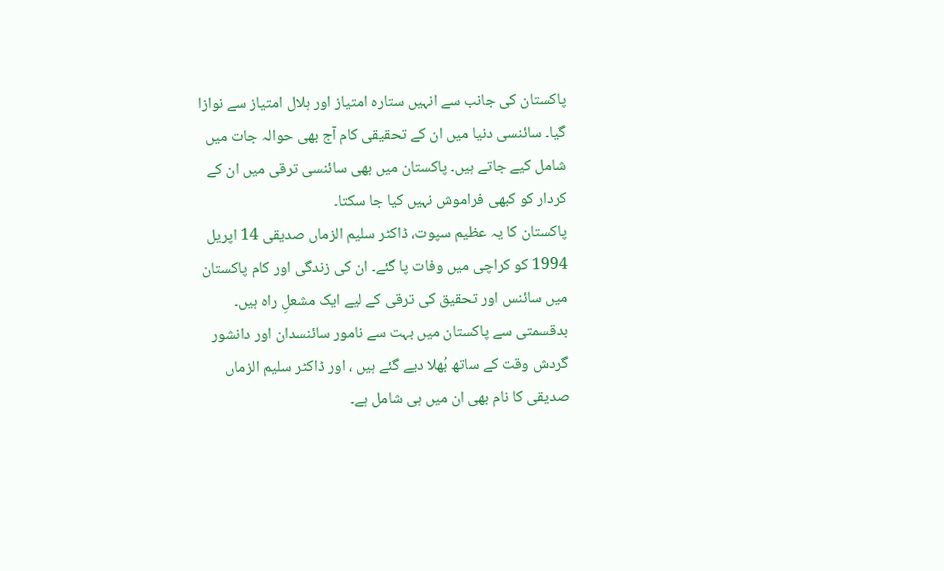پاکستان کی جانب سے انہیں ستارہ امتیاز اور ہلال امتیاز سے نوازا گیا۔ سائنسی دنیا میں ان کے تحقیقی کام آج بھی حوالہ جات میں شامل کیے جاتے ہیں۔ پاکستان میں بھی سائنسی ترقی میں ان کے کردار کو کبھی فراموش نہیں کیا جا سکتا۔
پاکستان کا یہ عظیم سپوت، ڈاکٹر سلیم الزماں صدیقی 14 اپریل 1994 کو کراچی میں وفات پا گئے۔ ان کی زندگی اور کام پاکستان میں سائنس اور تحقیق کی ترقی کے لیے ایک مشعلِ راہ ہیں۔ بدقسمتی سے پاکستان میں بہت سے نامور سائنسدان اور دانشور گردش وقت کے ساتھ بُھلا دیے گئے ہیں ، اور ڈاکٹر سلیم الزماں صدیقی کا نام بھی ان میں ہی شامل ہے۔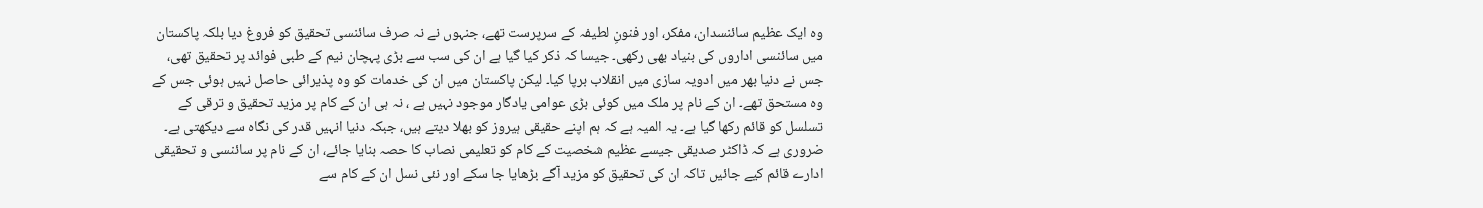وہ ایک عظیم سائنسدان، مفکر، اور فنونِ لطیفہ کے سرپرست تھے، جنہوں نے نہ صرف سائنسی تحقیق کو فروغ دیا بلکہ پاکستان میں سائنسی اداروں کی بنیاد بھی رکھی۔ جیسا کہ ذکر کیا گیا ہے ان کی سب سے بڑی پہچان نیم کے طبی فوائد پر تحقیق تھی، جس نے دنیا بھر میں ادویہ سازی میں انقلاب برپا کیا۔ لیکن پاکستان میں ان کی خدمات کو وہ پذیرائی حاصل نہیں ہوئی جس کے وہ مستحق تھے۔ ان کے نام پر ملک میں کوئی بڑی عوامی یادگار موجود نہیں ہے ، نہ ہی ان کے کام پر مزید تحقیق و ترقی کے تسلسل کو قائم رکھا گیا ہے۔ یہ المیہ ہے کہ ہم اپنے حقیقی ہیروز کو بھلا دیتے ہیں، جبکہ دنیا انہیں قدر کی نگاہ سے دیکھتی ہے۔ ضروری ہے کہ ڈاکٹر صدیقی جیسے عظیم شخصیت کے کام کو تعلیمی نصاب کا حصہ بنایا جائے، ان کے نام پر سائنسی و تحقیقی ادارے قائم کیے جائیں تاکہ ان کی تحقیق کو مزید آگے بڑھایا جا سکے اور نئی نسل ان کے کام سے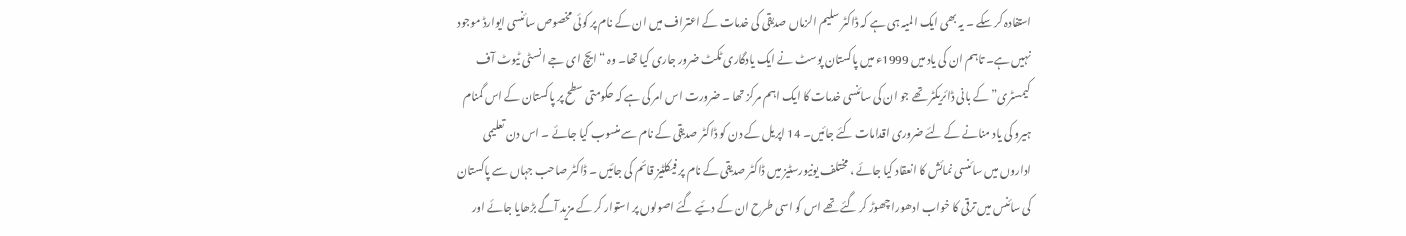استفادہ کر سکے ۔ یہ بھی ایک المیہ ہی ہے کہ ڈاکٹر سلیم الزماں صدیقی کی خدمات کے اعتراف میں ان کے نام پر کوئی مخصوص سائنسی ایوارڈ موجود نہیں ہے۔ تاہم ان کی یاد میں 1999ء میں پاکستان پوسٹ نے ایک یادگاری ٹکٹ ضرور جاری کیا تھا۔ وہ “ایچ ای جے انسٹی ٹیوٹ آف کیمسٹری” کے بانی ڈائریکٹر تھے جو ان کی سائنسی خدمات کا ایک اہم مرکز تھا ۔ ضرورت اس امر کی ہے کہ حکومتی سطح پر پاکستان کے اس گمنام ہیرو کی یاد منانے کے لئے ضروری اقدامات کئے جائیں۔ 14 اپریل کے دن کو ڈاکٹر صدیقی کے نام سے منسوب کیا جائے ۔ اس دن تعلیمی اداروں میں سائنسی نمائش کا انعقاد کیا جائے ، مختلف یونیورسٹیز میں ڈاکٹر صدیقی کے نام پر فیکلٹیز قائم کی جائیں ۔ ڈاکٹر صاحب جہاں سے پاکستان کی سائنس میں ترقی کا خواب ادھورا چھوڑ کر گئے تھے اس کو اسی طرح ان کے دئیے گئے اصولوں پر استوار کر کے مزید آگے بڑھایا جائے اور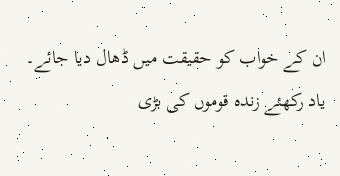ان کے خواب کو حقیقت میں ڈھال دیا جائے۔ یاد رکھئے زندہ قوموں کی بڑی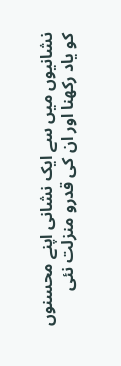نشانیوں میں سے ایک نشانی اپنے محسنوں کو یاد رکھنا اور ان کی قدرو منزلت نئی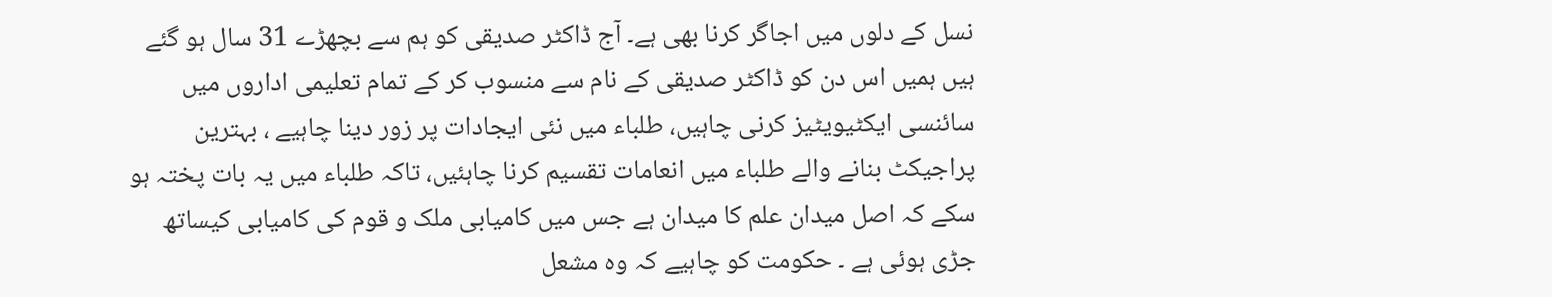نسل کے دلوں میں اجاگر کرنا بھی ہے۔ آج ڈاکٹر صدیقی کو ہم سے بچھڑے 31 سال ہو گئے ہیں ہمیں اس دن کو ڈاکٹر صدیقی کے نام سے منسوب کر کے تمام تعلیمی اداروں میں سائنسی ایکٹیویٹیز کرنی چاہیں، طلباء میں نئی ایجادات پر زور دینا چاہیے ، بہترین پراجیکٹ بنانے والے طلباء میں انعامات تقسیم کرنا چاہئیں، تاکہ طلباء میں یہ بات پختہ ہو سکے کہ اصل میدان علم کا میدان ہے جس میں کامیابی ملک و قوم کی کامیابی کیساتھ جڑی ہوئی ہے ۔ حکومت کو چاہیے کہ وہ مشعل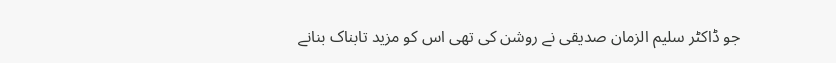جو ڈاکٹر سلیم الزمان صدیقی نے روشن کی تھی اس کو مزید تابناک بنانے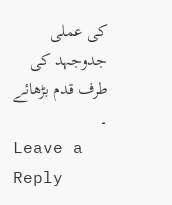کی عملی جدوجہد کی طرف قدم بڑھائے ۔
Leave a Reply